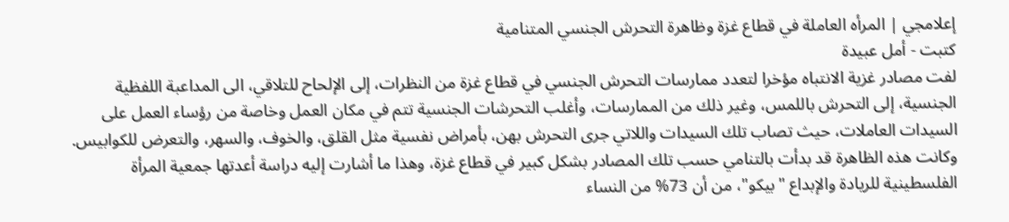إعلامجي | المرأه العاملة في قطاع غزة وظاهرة التحرش الجنسي المتنامية
كتبت - أمل عبيدة
لفت مصادر غزية الانتباه مؤخرا لتعدد ممارسات التحرش الجنسي في قطاع غزة من النظرات، إلى الإلحاح للتلاقي، الى المداعبة اللفظية الجنسية، إلى التحرش باللمس، وغير ذلك من الممارسات، وأغلب التحرشات الجنسية تتم في مكان العمل وخاصة من رؤساء العمل على السيدات العاملات، حيث تصاب تلك السيدات واللاتي جرى التحرش بهن، بأمراض نفسية مثل القلق، والخوف، والسهر، والتعرض للكوابيس.
وكانت هذه الظاهرة قد بدأت بالتنامي حسب تلك المصادر بشكل كبير في قطاع غزة، وهذا ما أشارت إليه دراسة أعدتها جمعية المرأة الفلسطينية للريادة والإبداع "بيكو"، من أن 73% من النساء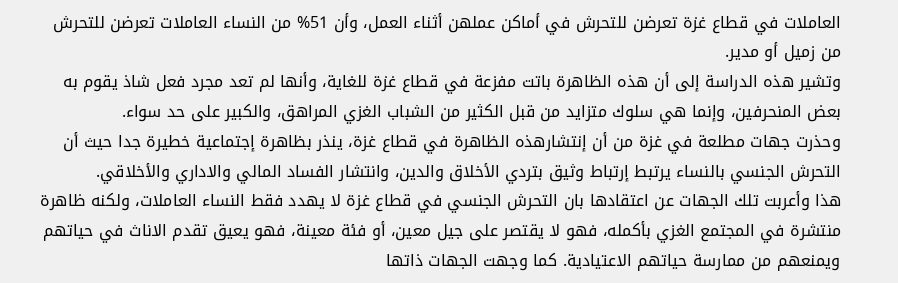العاملات في قطاع غزة تعرضن للتحرش في أماكن عملهن أثناء العمل، وأن 51% من النساء العاملات تعرضن للتحرش من زميل أو مدير.
وتشير هذه الدراسة إلى أن هذه الظاهرة باتت مفزعة في قطاع غزة للغاية، وأنها لم تعد مجرد فعل شاذ يقوم به بعض المنحرفين، وإنما هي سلوك متزايد من قبل الكثير من الشباب الغزي المراهق، والكبير على حد سواء.
وحذرت جهات مطلعة في غزة من أن إنتشارهذه الظاهرة في قطاع غزة، ينذر بظاهرة إجتماعية خطيرة جدا حيث أن التحرش الجنسي بالنساء يرتبط إرتباط وثيق بتردي الأخلاق والدين، وانتشار الفساد المالي والاداري والأخلاقي.
هذا وأعربت تلك الجهات عن اعتقادها بان التحرش الجنسي في قطاع غزة لا يهدد فقط النساء العاملات، ولكنه ظاهرة منتشرة في المجتمع الغزي بأكمله، فهو لا يقتصر على جيل معين، أو فئة معينة، فهو يعيق تقدم الاناث في حياتهم ويمنعهم من ممارسة حياتهم الاعتيادية. كما وجهت الجهات ذاتها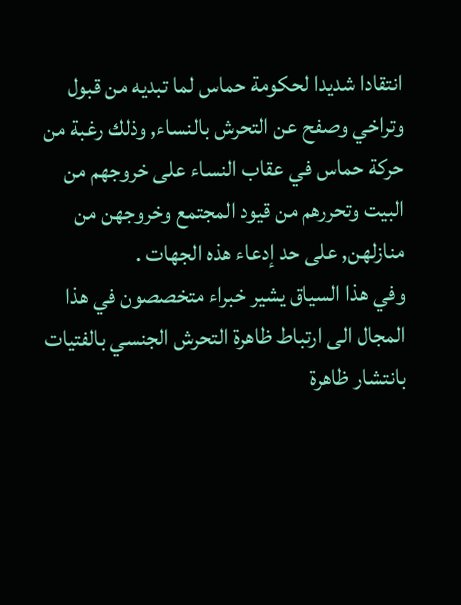انتقادا شديدا لحكومة حماس لما تبديه من قبول وتراخي وصفح عن التحرش بالنساء, وذلك رغبة من حركة حماس في عقاب النساء على خروجهم من البيت وتحررهم من قيود المجتمع وخروجهن من منازلهن, على حد إدعاء هذه الجهات .
وفي هذا السياق يشير خبراء متخصصون في هذا المجال الى ارتباط ظاهرة التحرش الجنسي بالفتيات بانتشار ظاهرة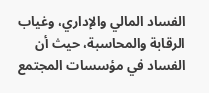الفساد المالي والإداري، وغياب الرقابة والمحاسبة، حيث أن الفساد في مؤسسات المجتمع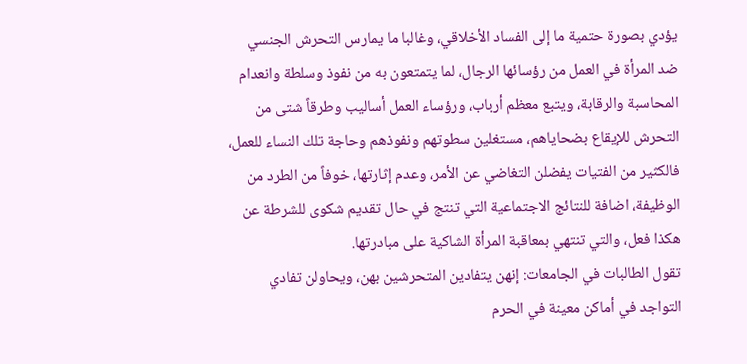يؤدي بصورة حتمية ما إلى الفساد الأخلاقي، وغالبا ما يمارس التحرش الجنسي ضد المرأة في العمل من رؤسائها الرجال، لما يتمتعون به من نفوذ وسلطة وانعدام المحاسبة والرقابة، ويتبع معظم أرباب، ورؤساء العمل أساليب وطرقاً شتى من التحرش للإيقاع بضحاياهم، مستغلين سطوتهم ونفوذهم وحاجة تلك النساء للعمل، فالكثير من الفتيات يفضلن التغاضي عن الأمر، وعدم إثارتها، خوفاً من الطرد من الوظيفة، اضافة للنتائج الاجتماعية التي تنتج في حال تقديم شكوى للشرطة عن هكذا فعل، والتي تنتهي بمعاقبة المرأة الشاكية على مبادرتها.
تقول الطالبات في الجامعات: إنهن يتفادين المتحرشين بهن، ويحاولن تفادي التواجد في أماكن معينة في الحرم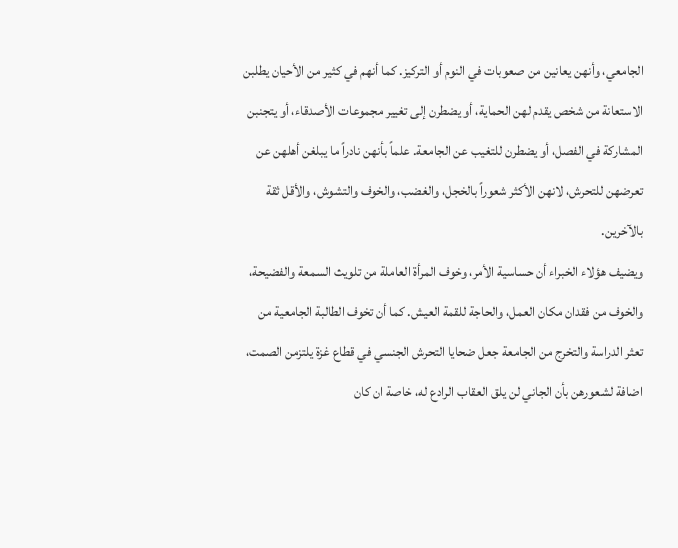الجامعي، وأنهن يعانين من صعوبات في النوم أو التركيز. كما أنهم في كثير من الأحيان يطلبن الاستعانة من شخص يقدم لهن الحماية، أو يضطرن إلى تغيير مجموعات الأصدقاء، أو يتجنبن المشاركة في الفصل، أو يضطرن للتغيب عن الجامعة. علماً بأنهن نادراً ما يبلغن أهلهن عن تعرضهن للتحرش، لانهن الأكثر شعوراً بالخجل، والغضب، والخوف والتشوش، والأقل ثقة بالآخرين.
ويضيف هؤلاء الخبراء أن حساسية الأمر، وخوف المرأة العاملة من تلويث السمعة والفضيحة، والخوف من فقدان مكان العمل، والحاجة للقمة العيش. كما أن تخوف الطالبة الجامعية من تعثر الدراسة والتخرج من الجامعة جعل ضحايا التحرش الجنسي في قطاع غزة يلتزمن الصمت، اضافة لشعورهن بأن الجاني لن يلق العقاب الرادع له، خاصة ان كان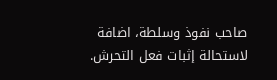صاحب نفوذ وسلطة، اضافة لاستحالة إثبات فعل التحرش.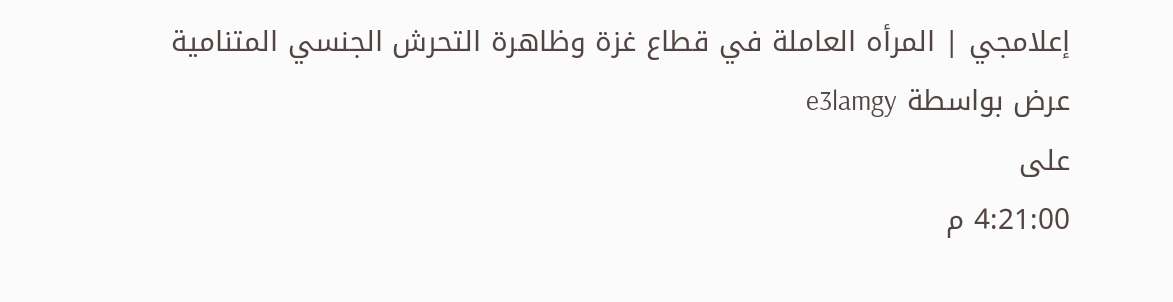إعلامجي | المرأه العاملة في قطاع غزة وظاهرة التحرش الجنسي المتنامية
عرض بواسطة e3lamgy
على
4:21:00 م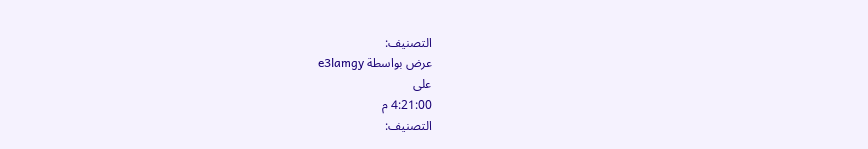التصنيف:
عرض بواسطة e3lamgy
على
4:21:00 م
التصنيف: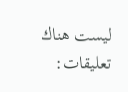ليست هناك تعليقات: